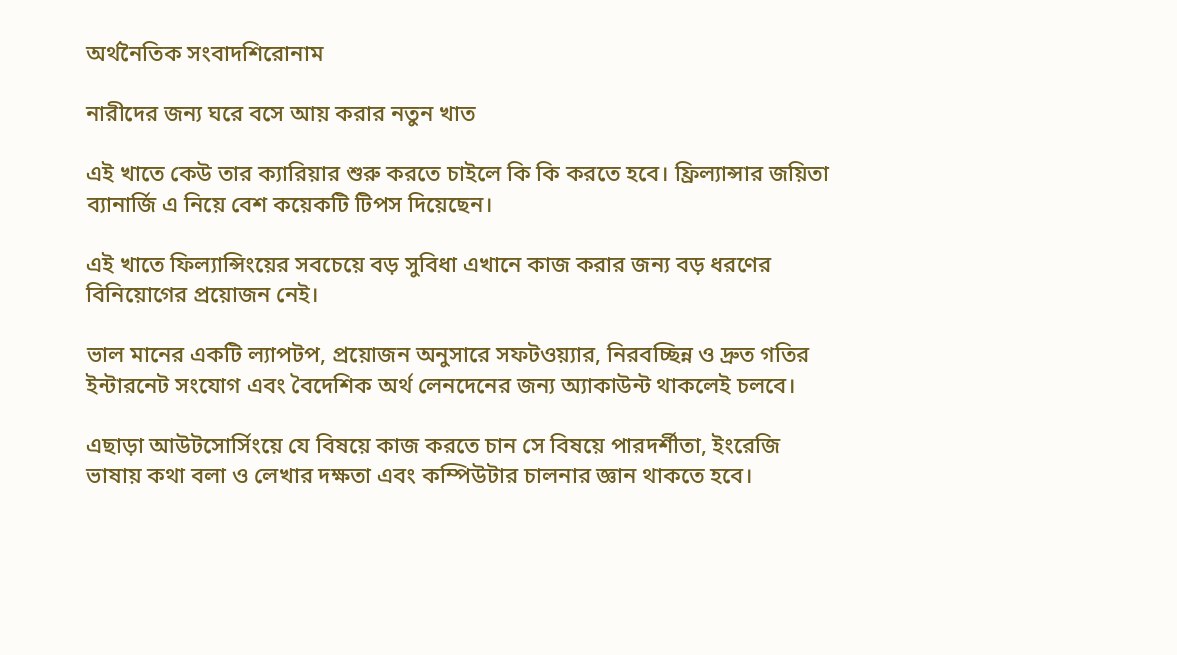অর্থনৈতিক সংবাদশিরোনাম

নারীদের জন্য ঘরে বসে আয় করার নতুন খাত

এই খাতে কেউ তার ক্যারিয়ার শুরু করতে চাইলে কি কি করতে হবে। ফ্রিল্যান্সার জয়িতা ব্যানার্জি এ নিয়ে বেশ কয়েকটি টিপস দিয়েছেন।

এই খাতে ফিল্যান্সিংয়ের সবচেয়ে বড় সুবিধা এখানে কাজ করার জন্য বড় ধরণের বিনিয়োগের প্রয়োজন নেই।

ভাল মানের একটি ল্যাপটপ, প্রয়োজন অনুসারে সফটওয়্যার, নিরবচ্ছিন্ন ও দ্রুত গতির ইন্টারনেট সংযোগ এবং বৈদেশিক অর্থ লেনদেনের জন্য অ্যাকাউন্ট থাকলেই চলবে।

এছাড়া আউটসোর্সিংয়ে যে বিষয়ে কাজ করতে চান সে বিষয়ে পারদর্শীতা, ইংরেজি ভাষায় কথা বলা ও লেখার দক্ষতা এবং কম্পিউটার চালনার জ্ঞান থাকতে হবে।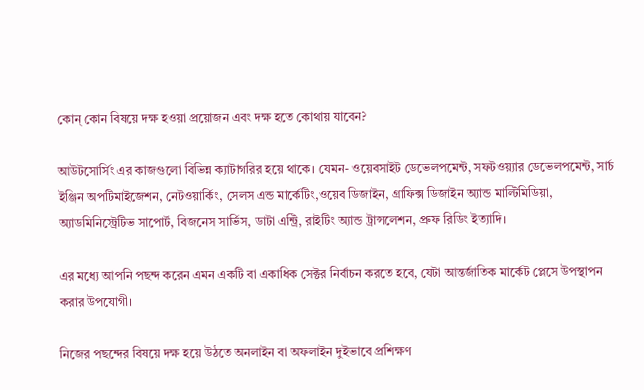কোন্ কোন বিষয়ে দক্ষ হওয়া প্রয়োজন এবং দক্ষ হতে কোথায় যাবেন?

আউটসোর্সিং এর কাজগুলো বিভিন্ন ক্যাটাগরির হয়ে থাকে। যেমন- ওয়েবসাইট ডেভেলপমেন্ট, সফটওয়্যার ডেভেলপমেন্ট, সার্চ ইঞ্জিন অপটিমাইজেশন, নেটওয়ার্কিং, সেলস এন্ড মার্কেটিং,ওয়েব ডিজাইন, গ্রাফিক্স ডিজাইন অ্যান্ড মাল্টিমিডিয়া, অ্যাডমিনিস্ট্রেটিভ সাপোর্ট, বিজনেস সার্ভিস, ডাটা এন্ট্রি, রাইটিং অ্যান্ড ট্রান্সলেশন, প্রুফ রিডিং ইত্যাদি।

এর মধ্যে আপনি পছন্দ করেন এমন একটি বা একাধিক সেক্টর নির্বাচন করতে হবে, যেটা আন্তর্জাতিক মার্কেট প্লেসে উপস্থাপন করার উপযোগী।

নিজের পছন্দের বিষয়ে দক্ষ হয়ে উঠতে অনলাইন বা অফলাইন দুইভাবে প্রশিক্ষণ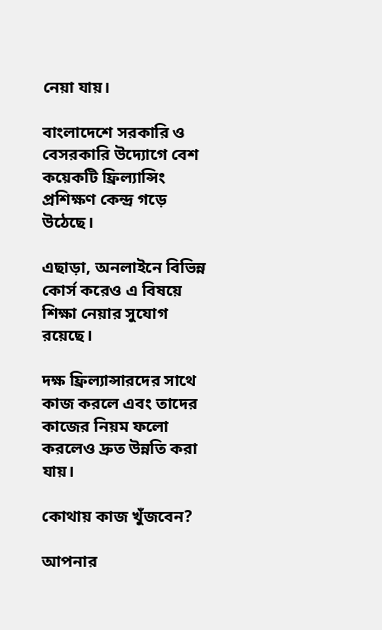নেয়া যায়।

বাংলাদেশে সরকারি ও বেসরকারি উদ্যোগে বেশ কয়েকটি ফ্রিল্যান্সিং প্রশিক্ষণ কেন্দ্র গড়ে উঠেছে।

এছাড়া, অনলাইনে বিভিন্ন কোর্স করেও এ বিষয়ে শিক্ষা নেয়ার সুযোগ রয়েছে।

দক্ষ ফ্রিল্যান্সারদের সাথে কাজ করলে এবং তাদের কাজের নিয়ম ফলো করলেও দ্রুত উন্নতি করা যায়।

কোথায় কাজ খুঁজবেন?

আপনার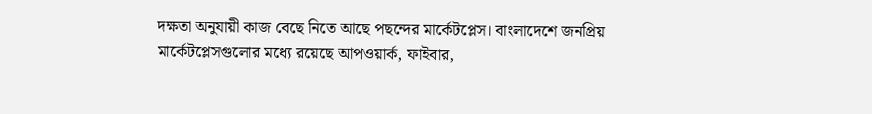দক্ষতা অনুযায়ী কাজ বেছে নিতে আছে পছন্দের মার্কেটপ্লেস। বাংলাদেশে জনপ্রিয় মার্কেটপ্লেসগুলোর মধ্যে রয়েছে আপওয়ার্ক, ফাইবার,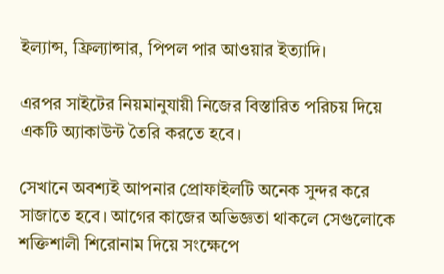ইল্যান্স, ফ্রিল্যান্সার, পিপল পার আওয়ার ইত্যাদি।

এরপর সাইটের নিয়মানুযায়ী নিজের বিস্তারিত পরিচয় দিয়ে একটি অ্যাকাউন্ট তৈরি করতে হবে।

সেখানে অবশ্যই আপনার প্রোফাইলটি অনেক সুন্দর করে সাজাতে হবে। আগের কাজের অভিজ্ঞতা থাকলে সেগুলোকে শক্তিশালী শিরোনাম দিয়ে সংক্ষেপে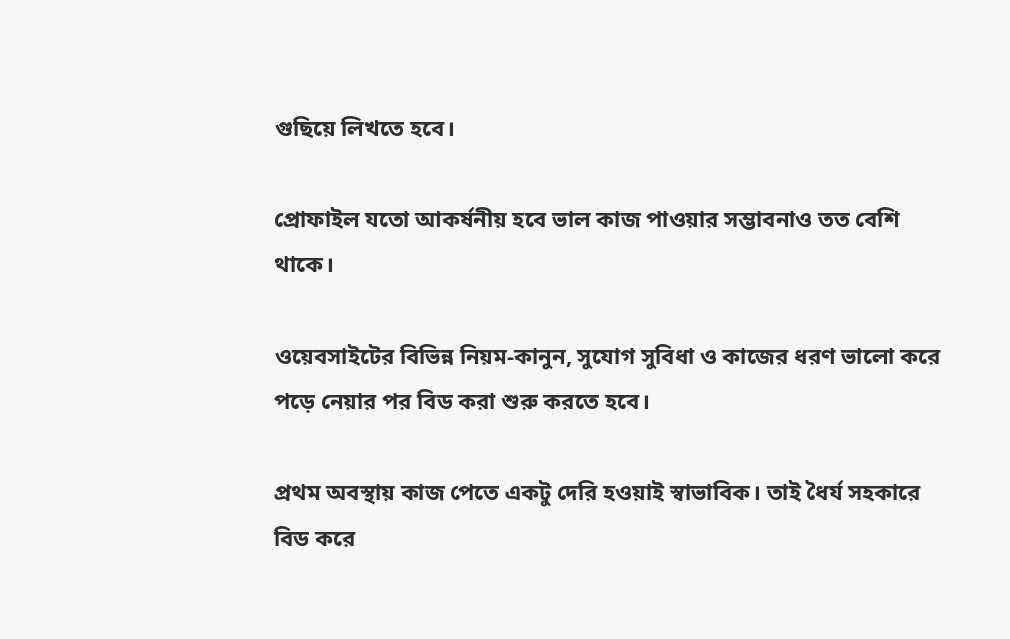গুছিয়ে লিখতে হবে।

প্রোফাইল যতো আকর্ষনীয় হবে ভাল কাজ পাওয়ার সম্ভাবনাও তত বেশি থাকে।

ওয়েবসাইটের বিভিন্ন নিয়ম-কানুন, সুযোগ সুবিধা ও কাজের ধরণ ভালো করে পড়ে নেয়ার পর বিড করা শুরু করতে হবে।

প্রথম অবস্থায় কাজ পেতে একটু দেরি হওয়াই স্বাভাবিক। তাই ধৈর্য সহকারে বিড করে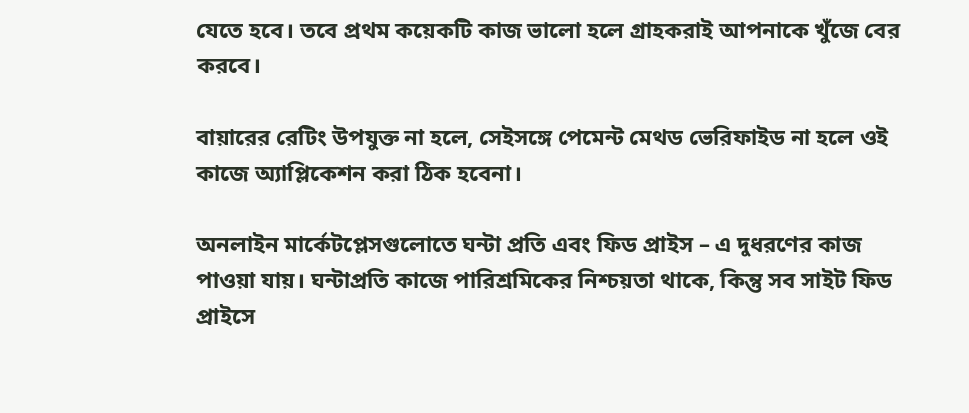যেতে হবে। তবে প্রথম কয়েকটি কাজ ভালো হলে গ্রাহকরাই আপনাকে খুঁজে বের করবে।

বায়ারের রেটিং উপযুক্ত না হলে, সেইসঙ্গে পেমেন্ট মেথড ভেরিফাইড না হলে ওই কাজে অ্যাপ্লিকেশন করা ঠিক হবেনা।

অনলাইন মার্কেটপ্লেসগুলোতে ঘন্টা প্রতি এবং ফিড প্রাইস – এ দুধরণের কাজ পাওয়া যায়। ঘন্টাপ্রতি কাজে পারিশ্রমিকের নিশ্চয়তা থাকে, কিন্তু সব সাইট ফিড প্রাইসে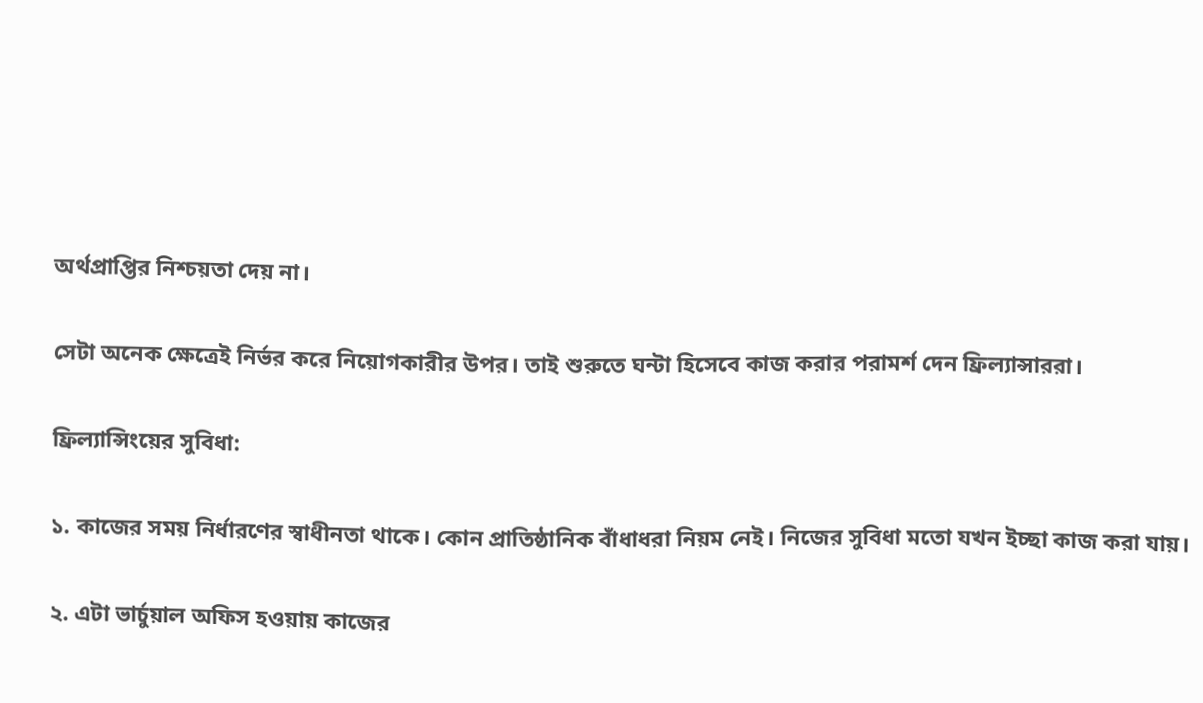অর্থপ্রাপ্তির নিশ্চয়তা দেয় না।

সেটা অনেক ক্ষেত্রেই নির্ভর করে নিয়োগকারীর উপর। তাই শুরুতে ঘন্টা হিসেবে কাজ করার পরামর্শ দেন ফ্রিল্যান্সাররা।

ফ্রিল্যান্সিংয়ের সুবিধা:

১. কাজের সময় নির্ধারণের স্বাধীনতা থাকে। কোন প্রাতিষ্ঠানিক বাঁধাধরা নিয়ম নেই। নিজের সুবিধা মতো যখন ইচ্ছা কাজ করা যায়।

২. এটা ভার্চুয়াল অফিস হওয়ায় কাজের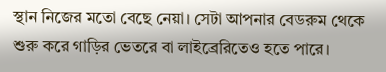স্থান নিজের মতো বেছে নেয়া। সেটা আপনার বেডরুম থেকে শুরু করে গাড়ির ভেতরে বা লাইব্রেরিতেও হতে পারে।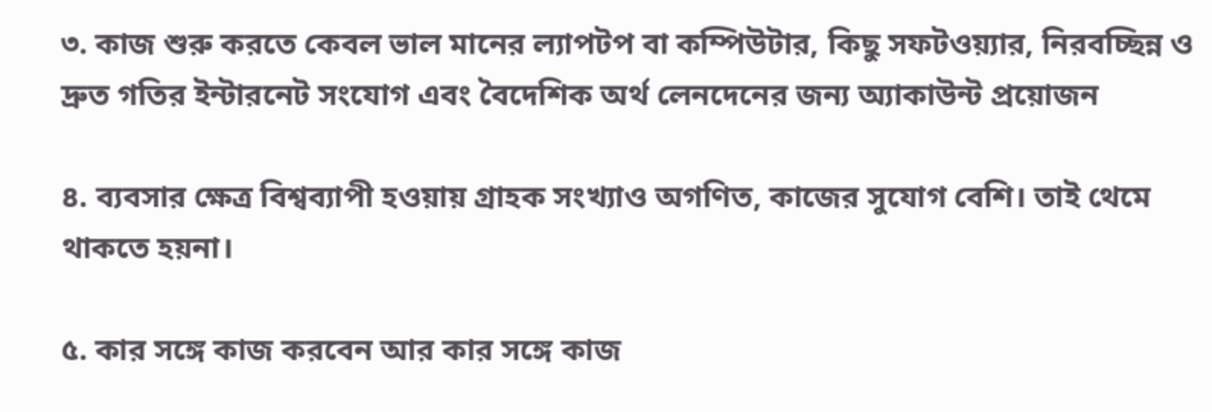৩. কাজ শুরু করতে কেবল ভাল মানের ল্যাপটপ বা কম্পিউটার, কিছু সফটওয়্যার, নিরবচ্ছিন্ন ও দ্রুত গতির ইন্টারনেট সংযোগ এবং বৈদেশিক অর্থ লেনদেনের জন্য অ্যাকাউন্ট প্রয়োজন

৪. ব্যবসার ক্ষেত্র বিশ্বব্যাপী হওয়ায় গ্রাহক সংখ্যাও অগণিত, কাজের সুযোগ বেশি। তাই থেমে থাকতে হয়না।

৫. কার সঙ্গে কাজ করবেন আর কার সঙ্গে কাজ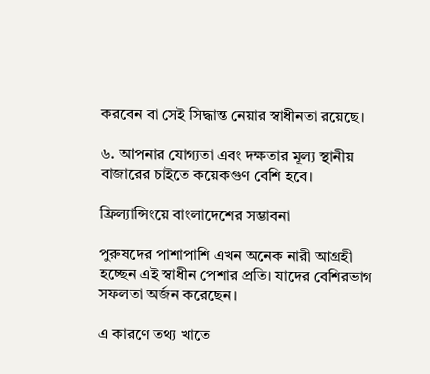করবেন বা সেই সিদ্ধান্ত নেয়ার স্বাধীনতা রয়েছে।

৬. আপনার যোগ্যতা এবং দক্ষতার মূল্য স্থানীয় বাজারের চাইতে কয়েকগুণ বেশি হবে।

ফ্রিল্যান্সিংয়ে বাংলাদেশের সম্ভাবনা

পুরুষদের পাশাপাশি এখন অনেক নারী আগ্রহী হচ্ছেন এই স্বাধীন পেশার প্রতি। যাদের বেশিরভাগ সফলতা অর্জন করেছেন।

এ কারণে তথ্য খাতে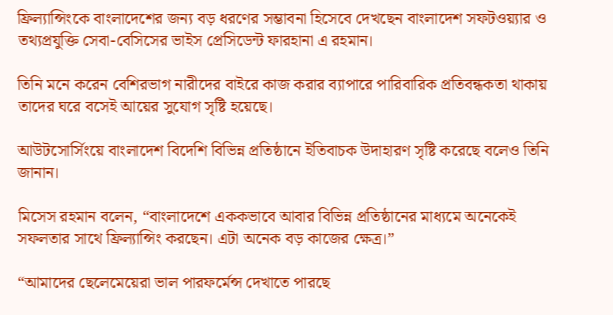ফ্রিল্যান্সিংকে বাংলাদেশের জন্য বড় ধরণের সম্ভাবনা হিসেবে দেখছেন বাংলাদেশ সফটওয়্যার ও তথ্যপ্রযুক্তি সেবা-বেসিসের ভাইস প্রেসিডেন্ট ফারহানা এ রহমান।

তিনি মনে করেন বেশিরভাগ নারীদের বাইরে কাজ করার ব্যাপারে পারিবারিক প্রতিবন্ধকতা থাকায় তাদের ঘরে বসেই আয়ের সুযোগ সৃষ্টি হয়েছে।

আউটসোর্সিংয়ে বাংলাদেশ বিদেশি বিভিন্ন প্রতিষ্ঠানে ইতিবাচক উদাহারণ সৃষ্টি করেছে বলেও তিনি জানান।

মিসেস রহমান বলেন, “বাংলাদেশে এককভাবে আবার বিভিন্ন প্রতিষ্ঠানের মাধ্যমে অনেকেই সফলতার সাথে ফ্রিল্যান্সিং করছেন। এটা অনেক বড় কাজের ক্ষেত্র।”

“আমাদের ছেলেমেয়েরা ভাল পারফর্মেন্স দেখাতে পারছে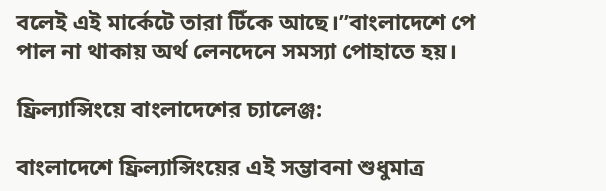বলেই এই মার্কেটে তারা টিঁকে আছে।”বাংলাদেশে পে পাল না থাকায় অর্থ লেনদেনে সমস্যা পোহাতে হয়।

ফ্রিল্যান্সিংয়ে বাংলাদেশের চ্যালেঞ্জ:

বাংলাদেশে ফ্রিল্যান্সিংয়ের এই সম্ভাবনা শুধুমাত্র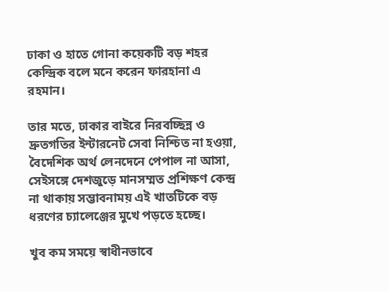ঢাকা ও হাতে গোনা কয়েকটি বড় শহর কেন্দ্রিক বলে মনে করেন ফারহানা এ রহমান।

তার মতে, ঢাকার বাইরে নিরবচ্ছিন্ন ও দ্রুতগতির ইন্টারনেট সেবা নিশ্চিত না হওয়া, বৈদেশিক অর্থ লেনদেনে পেপাল না আসা, সেইসঙ্গে দেশজুড়ে মানসম্মত প্রশিক্ষণ কেন্দ্র না থাকায় সম্ভাবনাময় এই খাতটিকে বড় ধরণের চ্যালেঞ্জের মুখে পড়তে হচ্ছে।

খুব কম সময়ে স্বাধীনভাবে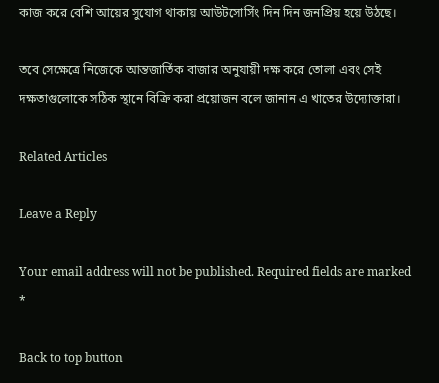কাজ করে বেশি আয়ের সুযোগ থাকায় আউটসোর্সিং দিন দিন জনপ্রিয় হয়ে উঠছে।

তবে সেক্ষেত্রে নিজেকে আন্তজার্তিক বাজার অনুযায়ী দক্ষ করে তোলা এবং সেই দক্ষতাগুলোকে সঠিক স্থানে বিক্রি করা প্রয়োজন বলে জানান এ খাতের উদ্যোক্তারা।

Related Articles

Leave a Reply

Your email address will not be published. Required fields are marked *

Back to top button